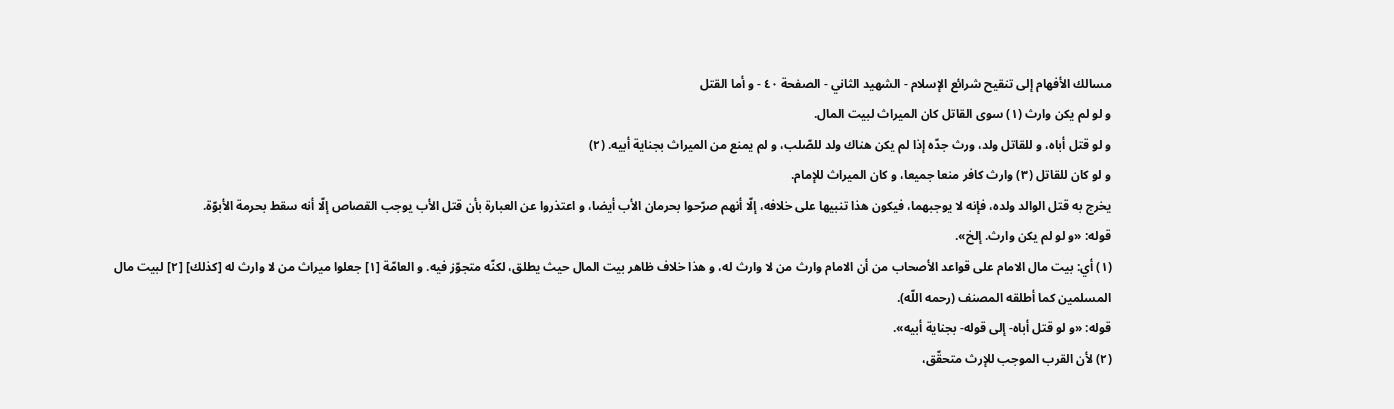مسالك الأفهام إلى تنقيح شرائع الإسلام - الشهيد الثاني - الصفحة ٤٠ - و أما القتل
و لو لم يكن وارث (١) سوى القاتل كان الميراث لبيت المال.
و لو قتل أباه، و للقاتل ولد، ورث جدّه إذا لم يكن هناك ولد للصّلب، و لم يمنع من الميراث بجناية أبيه. (٢)
و لو كان للقاتل (٣) وارث كافر منعا جميعا، و كان الميراث للإمام.
يخرج به قتل الوالد ولده، فإنه لا يوجبهما، فيكون هذا تنبيها على خلافه، إلّا أنهم صرّحوا بحرمان الأب أيضا، و اعتذروا عن العبارة بأن قتل الأب يوجب القصاص إلّا أنه سقط بحرمة الأبوّة.
قوله: «و لو لم يكن وارث. إلخ».
(١) أي: بيت مال الامام على قواعد الأصحاب من أن الامام وارث من لا وارث له، و هذا خلاف ظاهر بيت المال حيث يطلق، لكنّه متجوّز فيه. و العامّة [١] جعلوا ميراث من لا وارث له [كذلك] [٢] لبيت مال المسلمين كما أطلقه المصنف (رحمه اللّه).
قوله: «و لو قتل أباه- إلى قوله- بجناية أبيه».
(٢) لأن القرب الموجب للإرث متحقّق،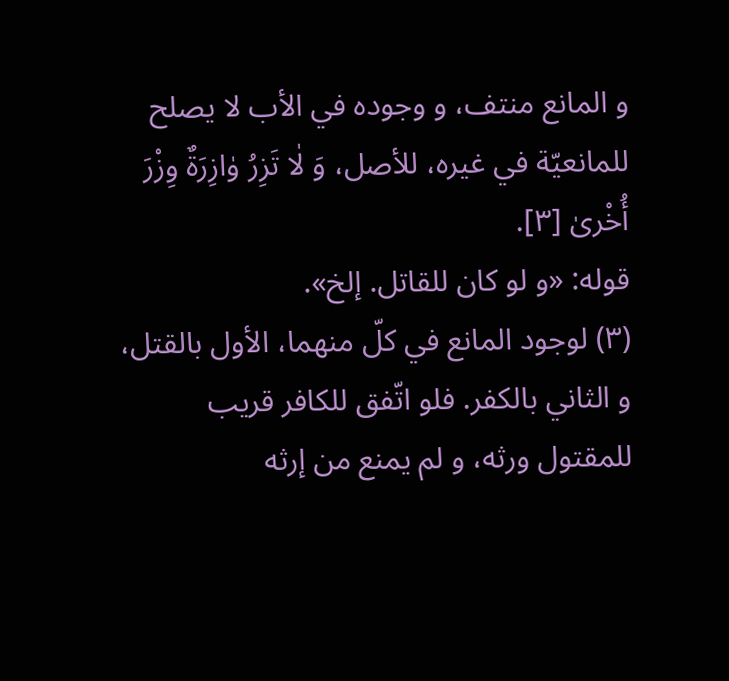و المانع منتف، و وجوده في الأب لا يصلح للمانعيّة في غيره، للأصل، وَ لٰا تَزِرُ وٰازِرَةٌ وِزْرَ أُخْرىٰ [٣].
قوله: «و لو كان للقاتل. إلخ».
(٣) لوجود المانع في كلّ منهما، الأول بالقتل، و الثاني بالكفر. فلو اتّفق للكافر قريب للمقتول ورثه، و لم يمنع من إرثه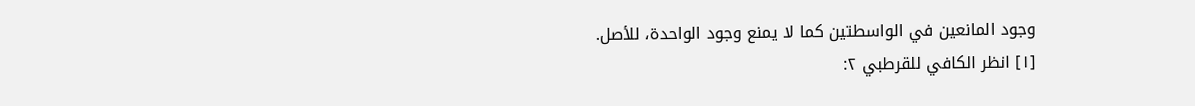وجود المانعين في الواسطتين كما لا يمنع وجود الواحدة، للأصل.
[١] انظر الكافي للقرطبي ٢: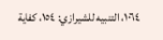١٠٦٤، التنبيه للشيرازي: ١٥٤، كفاية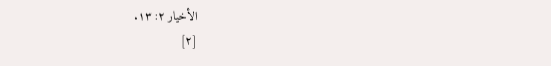الأخيار ٢: ١٣.
[٢]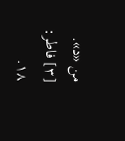من «د».
[٣] فاطر: ١٨.